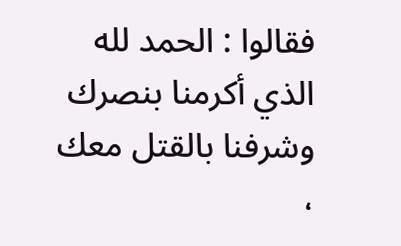فقالوا : الحمد لله الذي أكرمنا بنصرك وشرفنا بالقتل معك ،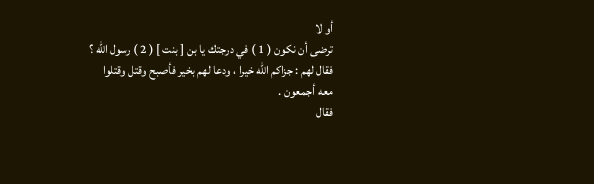أو لا
ترضى أن نكون ( 1 ) في درجتك يا بن [ بنت ] ( 2 ) رسول الله ؟
فقال لهم : جزاكم الله خيرا ، ودعا لهم بخير فأصبح وقتل وقتلوا
معه أجمعون .
فقال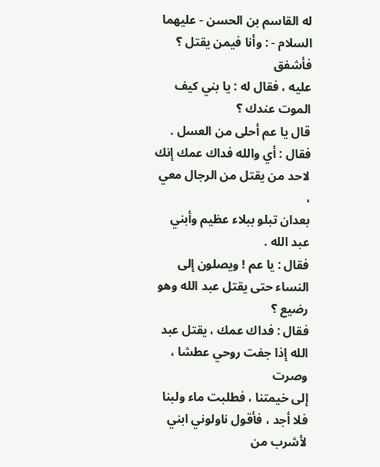له القاسم بن الحسن - عليهما السلام - : وأنا فيمن يقتل ؟ فأشفق
عليه ، فقال له : يا بني كيف الموت عندك ؟
قال يا عم أحلى من العسل .
فقال : أي والله فداك عمك إنك لاحد من يقتل من الرجال معي ،
بعدان تبلو ببلاء عظيم وأبني عبد الله .
فقال : يا عم ! ويصلون إلى النساء حتى يقتل عبد الله وهو رضيع ؟
فقال : فداك عمك ، يقتل عبد الله إذا جفت روحي عطشا ، وصرت
إلى خيمتنا ، فطلبت ماء ولبنا فلا أجد ، فأقول ناولوني ابني لأشرب من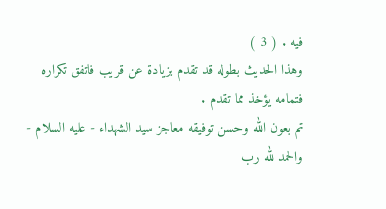فيه . ( 3 )
وهذا الحديث بطوله قد تقدم بزيادة عن قريب فاتفق تكراره
فتمامه يؤخذ مما تقدم .
تم بعون الله وحسن توفيقه معاجز سيد الشهداء - عليه السلام -
والحمد لله رب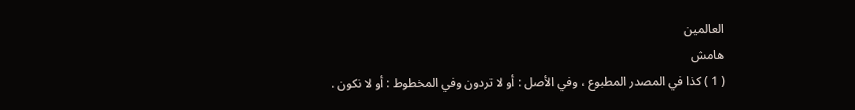العالمين
هامش
( 1 ) كذا في المصدر المطبوع ، وفي الأصل : أو لا تردون وفي المخطوط : أو لا نكون .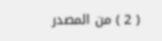( 2 ) من المصدر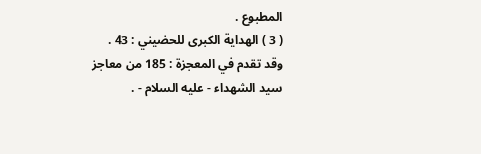المطبوع .
( 3 ) الهداية الكبرى للحضيني : 43 .
وقد تقدم في المعجزة : 185 من معاجز سيد الشهداء - عليه السلام - .